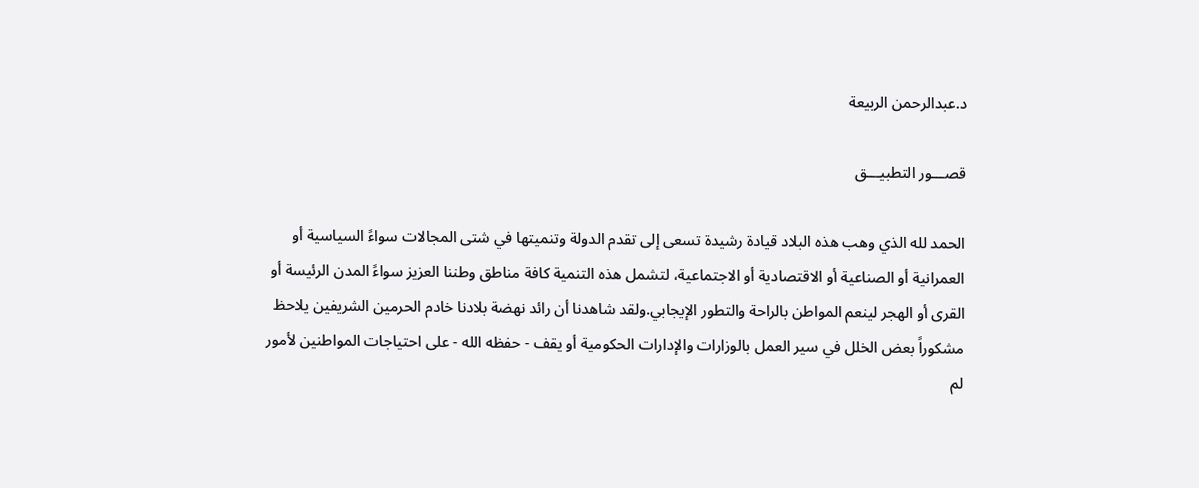د.عبدالرحمن الربيعة

قصـــور التطبيـــق

الحمد لله الذي وهب هذه البلاد قيادة رشيدة تسعى إلى تقدم الدولة وتنميتها في شتى المجالات سواءً السياسية أو العمرانية أو الصناعية أو الاقتصادية أو الاجتماعية، لتشمل هذه التنمية كافة مناطق وطننا العزيز سواءً المدن الرئيسة أو القرى أو الهجر لينعم المواطن بالراحة والتطور الإيجابي.ولقد شاهدنا أن رائد نهضة بلادنا خادم الحرمين الشريفين يلاحظ مشكوراً بعض الخلل في سير العمل بالوزارات والإدارات الحكومية أو يقف - حفظه الله - على احتياجات المواطنين لأمور لم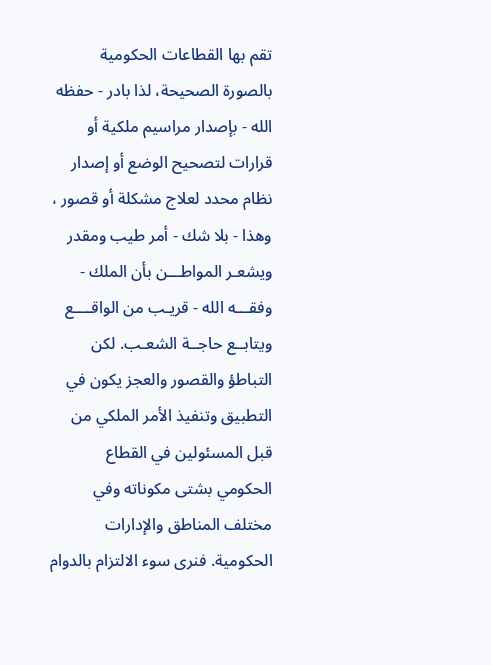تقم بها القطاعات الحكومية بالصورة الصحيحة، لذا بادر - حفظه الله - بإصدار مراسيم ملكية أو قرارات لتصحيح الوضع أو إصدار نظام محدد لعلاج مشكلة أو قصور ، وهذا - بلا شك - أمر طيب ومقدر ويشعـر المواطـــن بأن الملك - وفقـــه الله - قريـب من الواقــــع ويتابــع حاجــة الشعـب. لكن التباطؤ والقصور والعجز يكون في التطبيق وتنفيذ الأمر الملكي من قبل المسئولين في القطاع الحكومي بشتى مكوناته وفي مختلف المناطق والإدارات الحكومية. فنرى سوء الالتزام بالدوام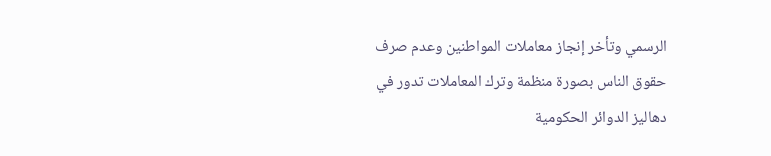الرسمي وتأخر إنجاز معاملات المواطنين وعدم صرف حقوق الناس بصورة منظمة وترك المعاملات تدور في دهاليز الدوائر الحكومية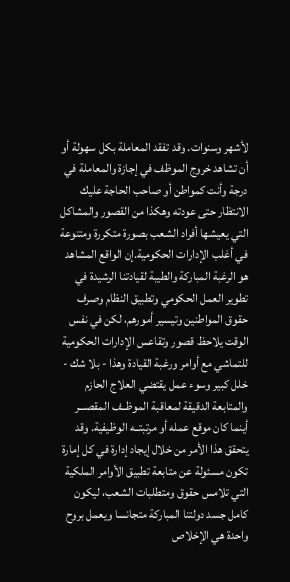لأشهر وسنوات. وقد تفقد المعاملة بكل سهولة أو أن تشاهد خروج الموظف في إجازة والمعاملة في درجة وأنت كمواطن أو صاحب الحاجة عليك الانتظار حتى عودته وهكذا من القصور والمشاكل التي يعيشها أفراد الشعب بصورة متكررة ومتنوعة في أغلب الإدارات الحكومية.إن الواقع المشاهد هو الرغبة المباركة والطيبة لقيادتنا الرشيدة في تطوير العمل الحكومي وتطبيق النظام وصرف حقوق المواطنين وتيسير أمورهم، لكن في نفس الوقت يلاحظ قصور وتقاعس الإدارات الحكومية للتماشي مع أوامر ورغبة القيادة وهذا - بلا شك - خلل كبير وسوء عمل يقتضي العلاج الحازم والمتابعة الدقيقة لمعاقبة الموظــف المقصـــر أينما كان موقع عمله أو مرتبتــه الوظيفية. وقد يتحقق هذا الأمر من خلال إيجاد إدارة في كل إمارة تكون مسئولة عن متابعة تطبيق الأوامر الملكية التي تلامس حقوق ومتطلبات الشعب، ليكون كامل جسد دولتنا المباركة متجانسا ويعمل بروح واحدة هي الإخلاص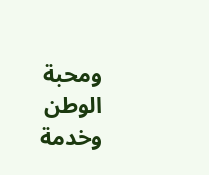ومحبة الوطن وخدمة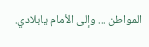المواطن ... وإلى الأمام يابلادي.